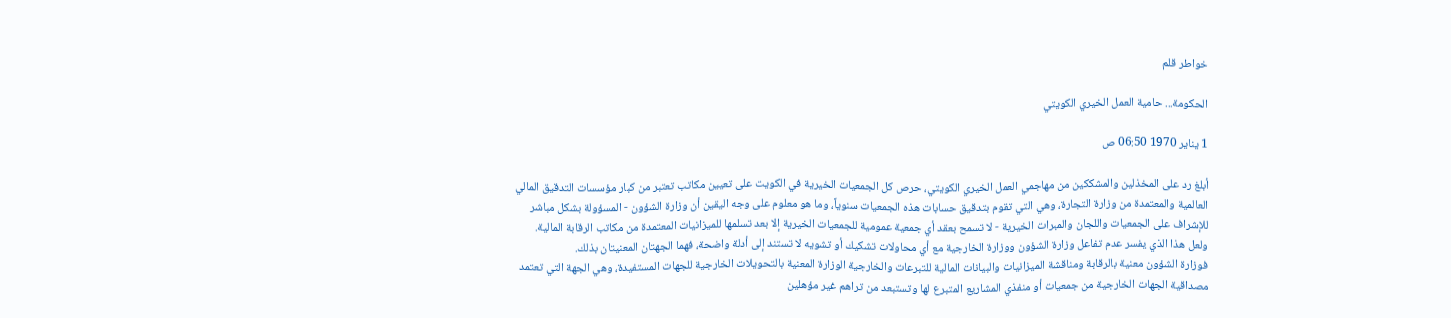خواطر قلم

الحكومة... حامية العمل الخيري الكويتي

1 يناير 1970 06:50 ص

أبلغ رد على المخذلين والمشككين من مهاجمي العمل الخيري الكويتي، حرص كل الجمعيات الخيرية في الكويت على تعيين مكاتب تعتبر من كبار مؤسسات التدقيق المالي العالمية والمعتمدة من وزارة التجارة، وهي التي تقوم بتدقيق حسابات هذه الجمعيات سنوياً، وما هو معلوم على وجه اليقين أن وزارة الشؤون - المسؤولة بشكل مباشر للإشراف على الجمعيات واللجان والمبرات الخيرية - لا تسمح بعقد أي جمعية عمومية للجمعيات الخيرية إلا بعد تسلمها للميزانيات المعتمدة من مكاتب الرقابة المالية.
ولعل هذا الذي يفسر عدم تفاعل وزارة الشؤون ووزارة الخارجية مع أي محاولات تشكيك أو تشويه لا تستند إلى أدلة واضحة، فهما الجهتان المعنيتان بذلك.
فوزارة الشؤون معنية بالرقابة ومناقشة الميزانيات والبيانات المالية للتبرعات والخارجية الوزارة المعنية بالتحويلات الخارجية للجهات المستفيدة، وهي الجهة التي تعتمد مصداقية الجهات الخارجية من جمعيات أو منفذي المشاريع المتبرع لها وتستبعد من تراهم غير مؤهلين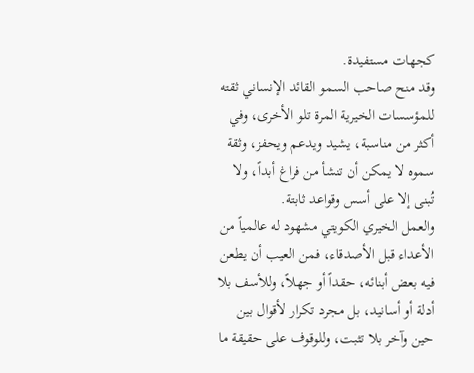كجهات مستفيدة.
وقد منح صاحب السمو القائد الإنساني ثقته للمؤسسات الخيرية المرة تلو الأخرى، وفي أكثر من مناسبة، يشيد ويدعم ويحفز، وثقة سموه لا يمكن أن تنشأ من فراغ أبداً، ولا تُبنى إلا على أسس وقواعد ثابتة.
والعمل الخيري الكويتي مشهود له عالمياً من الأعداء قبل الأصدقاء، فمن العيب أن يطعن فيه بعض أبنائه، حقداً أو جهلاً، وللأسف بلا أدلة أو أسانيد، بل مجرد تكرار لأقوال بين حين وآخر بلا تثبت، وللوقوف على حقيقة ما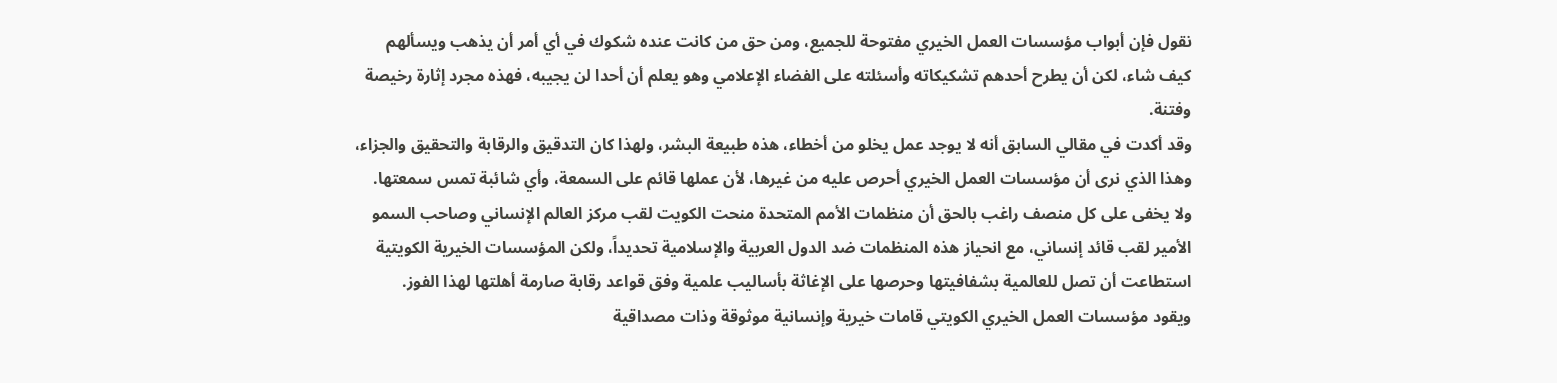نقول فإن أبواب مؤسسات العمل الخيري مفتوحة للجميع، ومن حق من كانت عنده شكوك في أي أمر أن يذهب ويسألهم كيف شاء، لكن أن يطرح أحدهم تشكيكاته وأسئلته على الفضاء الإعلامي وهو يعلم أن أحدا لن يجيبه، فهذه مجرد إثارة رخيصة وفتنة.
وقد أكدت في مقالي السابق أنه لا يوجد عمل يخلو من أخطاء، هذه طبيعة البشر، ولهذا كان التدقيق والرقابة والتحقيق والجزاء، وهذا الذي نرى أن مؤسسات العمل الخيري أحرص عليه من غيرها، لأن عملها قائم على السمعة، وأي شائبة تمس سمعتها.
ولا يخفى على كل منصف راغب بالحق أن منظمات الأمم المتحدة منحت الكويت لقب مركز العالم الإنساني وصاحب السمو الأمير لقب قائد إنساني، مع انحياز هذه المنظمات ضد الدول العربية والإسلامية تحديداً، ولكن المؤسسات الخيرية الكويتية استطاعت أن تصل للعالمية بشفافيتها وحرصها على الإغاثة بأساليب علمية وفق قواعد رقابة صارمة أهلتها لهذا الفوز.
ويقود مؤسسات العمل الخيري الكويتي قامات خيرية وإنسانية موثوقة وذات مصداقية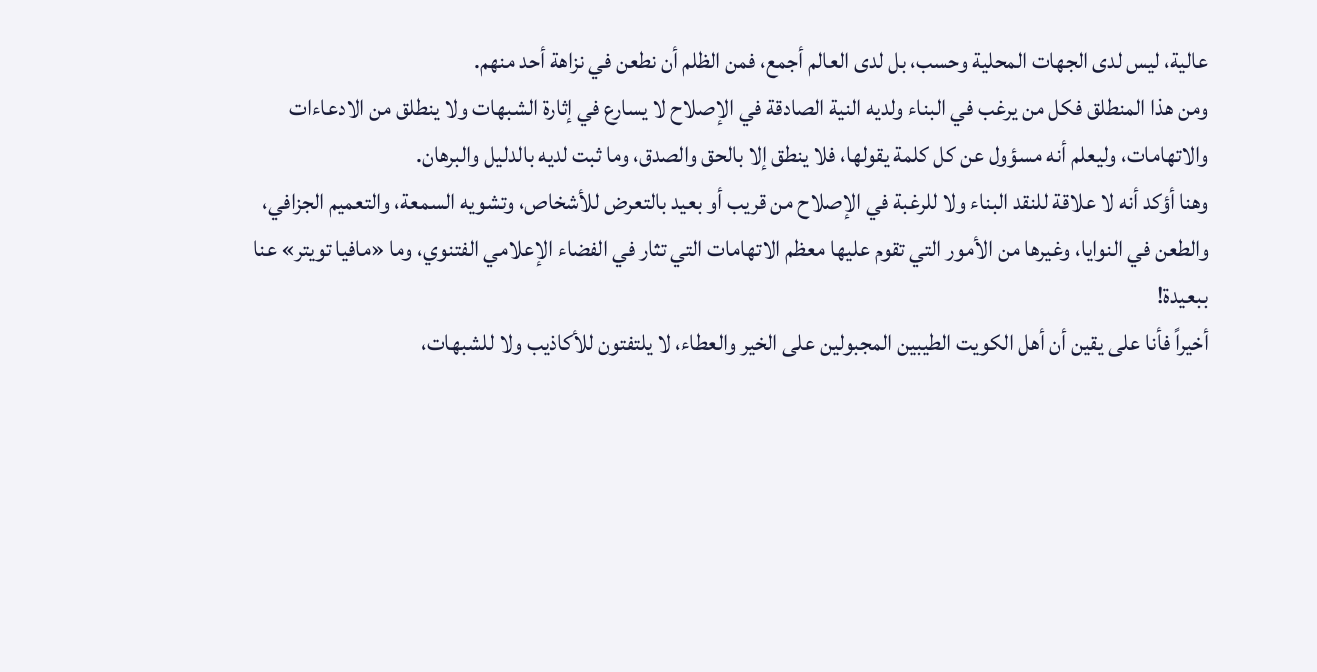عالية، ليس لدى الجهات المحلية وحسب، بل لدى العالم أجمع، فمن الظلم أن نطعن في نزاهة أحد منهم.
ومن هذا المنطلق فكل من يرغب في البناء ولديه النية الصادقة في الإصلاح لا يسارع في إثارة الشبهات ولا ينطلق من الادعاءات والاتهامات، وليعلم أنه مسؤول عن كل كلمة يقولها، فلا ينطق إلا بالحق والصدق، وما ثبت لديه بالدليل والبرهان.
وهنا أؤكد أنه لا علاقة للنقد البناء ولا للرغبة في الإصلاح من قريب أو بعيد بالتعرض للأشخاص، وتشويه السمعة، والتعميم الجزافي، والطعن في النوايا، وغيرها من الأمور التي تقوم عليها معظم الاتهامات التي تثار في الفضاء الإعلامي الفتنوي، وما «مافيا تويتر» عنا ببعيدة!
أخيراً فأنا على يقين أن أهل الكويت الطيبين المجبولين على الخير والعطاء، لا يلتفتون للأكاذيب ولا للشبهات،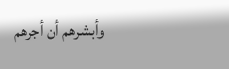وأبشرهم أن أجرهم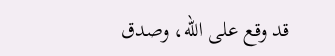قد وقع على الله، وصدق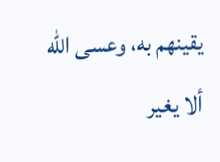يقينهم به، وعسى الله ألا يغير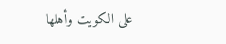على الكويت وأهلها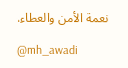نعمة الأمن والعطاء.

@mh_awadi